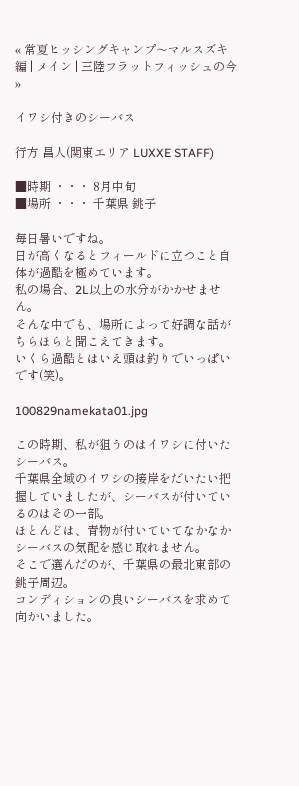« 常夏ヒッシングキャンプ〜マルスズキ編 | メイン | 三陸フラットフィッシュの今 »

イワシ付きのシーバス

行方 昌人(関東エリア LUXXE STAFF)

■時期 ・・・ 8月中旬
■場所 ・・・ 千葉県 銚子

毎日暑いですね。
日が高くなるとフィールドに立つこと自体が過酷を極めています。
私の場合、2L以上の水分がかかせません。
そんな中でも、場所によって好調な話がちらほらと聞こえてきます。
いくら過酷とはいえ頭は釣りでいっぱいです(笑)。

100829namekata01.jpg

この時期、私が狙うのはイワシに付いたシーバス。
千葉県全域のイワシの接岸をだいたい把握していましたが、シーバスが付いているのはその一部。
ほとんどは、青物が付いていてなかなかシーバスの気配を感じ取れません。
そこで選んだのが、千葉県の最北東部の銚子周辺。
コンディションの良いシーバスを求めて向かいました。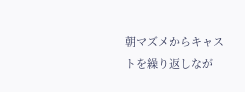朝マズメからキャストを繰り返しなが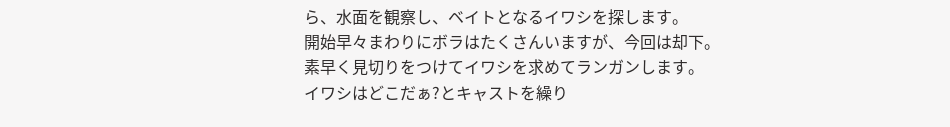ら、水面を観察し、ベイトとなるイワシを探します。
開始早々まわりにボラはたくさんいますが、今回は却下。
素早く見切りをつけてイワシを求めてランガンします。
イワシはどこだぁ?とキャストを繰り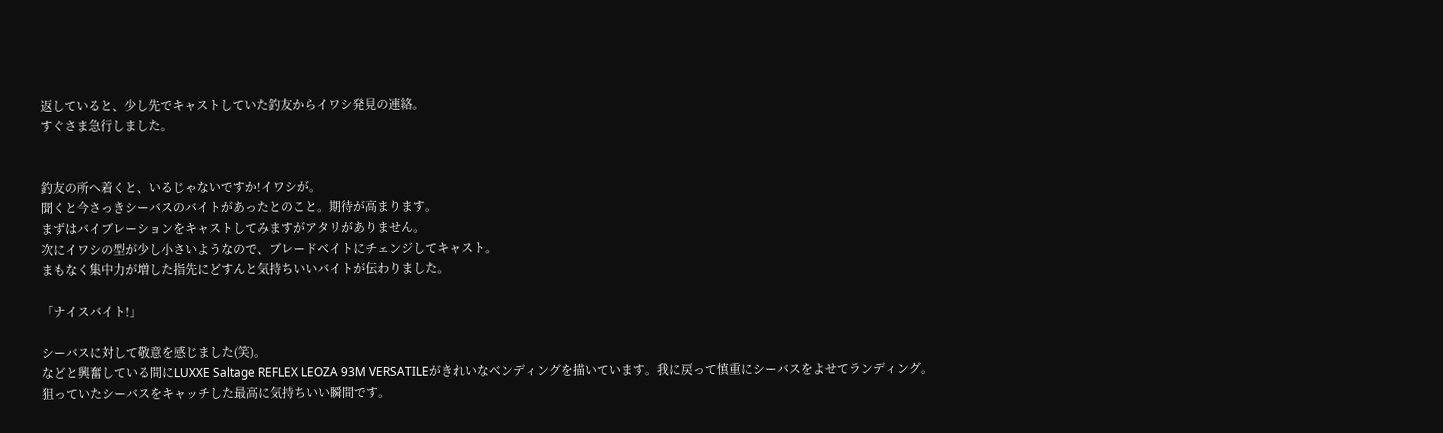返していると、少し先でキャストしていた釣友からイワシ発見の連絡。
すぐさま急行しました。


釣友の所へ着くと、いるじゃないですか!イワシが。
聞くと今さっきシーバスのバイトがあったとのこと。期待が高まります。
まずはバイブレーションをキャストしてみますがアタリがありません。
次にイワシの型が少し小さいようなので、ブレードベイトにチェンジしてキャスト。
まもなく集中力が増した指先にどすんと気持ちいいバイトが伝わりました。

「ナイスバイト!」

シーバスに対して敬意を感じました(笑)。
などと興奮している間にLUXXE Saltage REFLEX LEOZA 93M VERSATILEがきれいなベンディングを描いています。我に戻って慎重にシーバスをよせてランディング。
狙っていたシーバスをキャッチした最高に気持ちいい瞬間です。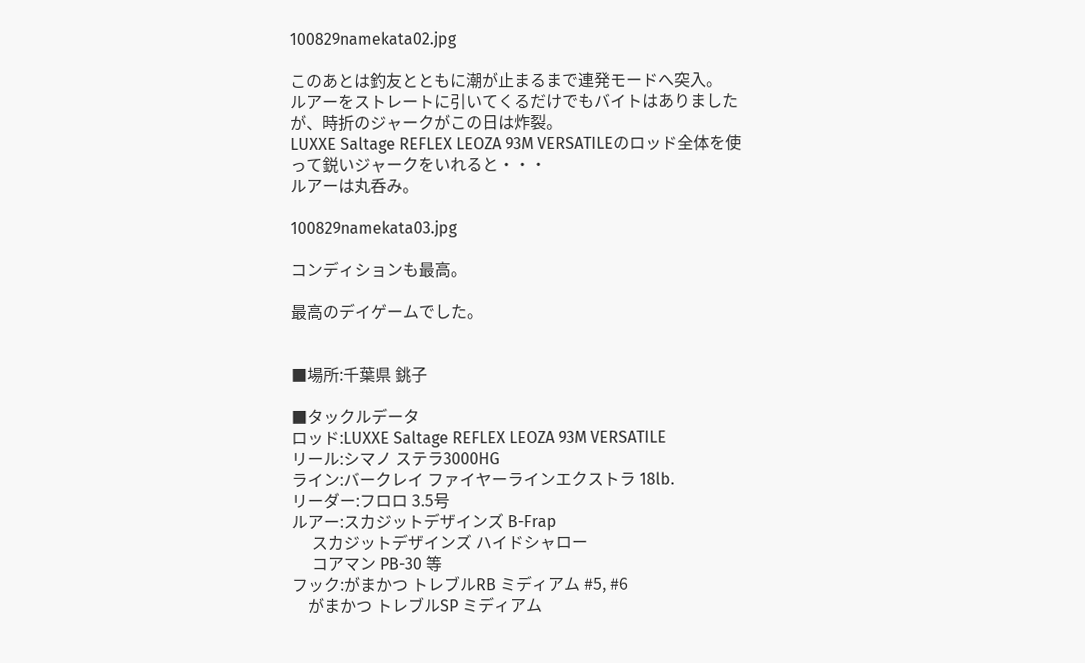100829namekata02.jpg

このあとは釣友とともに潮が止まるまで連発モードへ突入。
ルアーをストレートに引いてくるだけでもバイトはありましたが、時折のジャークがこの日は炸裂。
LUXXE Saltage REFLEX LEOZA 93M VERSATILEのロッド全体を使って鋭いジャークをいれると・・・
ルアーは丸呑み。

100829namekata03.jpg

コンディションも最高。

最高のデイゲームでした。


■場所:千葉県 銚子

■タックルデータ
ロッド:LUXXE Saltage REFLEX LEOZA 93M VERSATILE
リール:シマノ ステラ3000HG
ライン:バークレイ ファイヤーラインエクストラ 18lb.
リーダー:フロロ 3.5号
ルアー:スカジットデザインズ B-Frap
     スカジットデザインズ ハイドシャロー
     コアマン PB-30 等
フック:がまかつ トレブルRB ミディアム #5, #6
    がまかつ トレブルSP ミディアム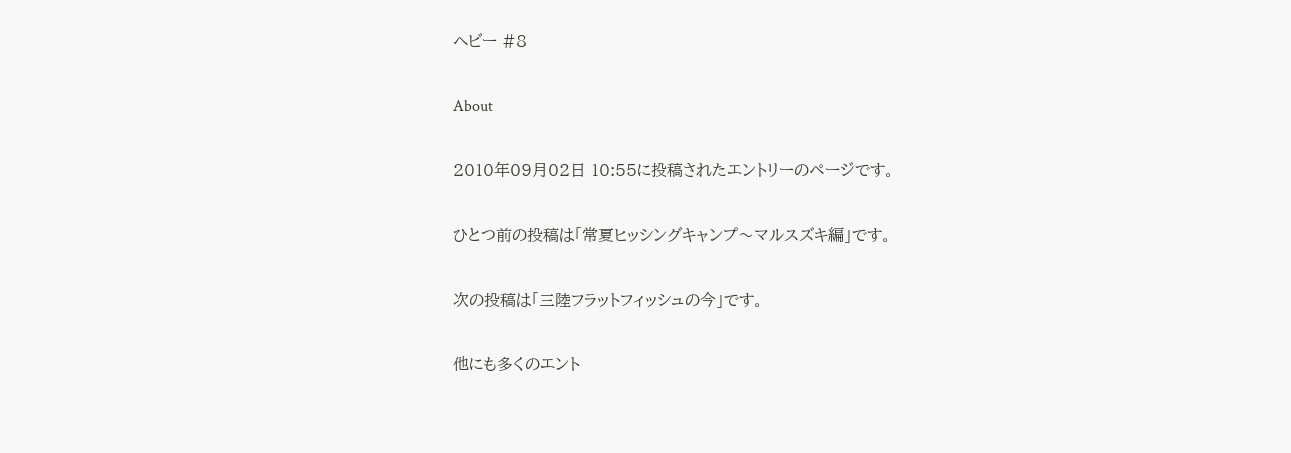ヘビー #8

About

2010年09月02日 10:55に投稿されたエントリーのページです。

ひとつ前の投稿は「常夏ヒッシングキャンプ〜マルスズキ編」です。

次の投稿は「三陸フラットフィッシュの今」です。

他にも多くのエント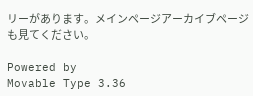リーがあります。メインページアーカイブページも見てください。

Powered by
Movable Type 3.36